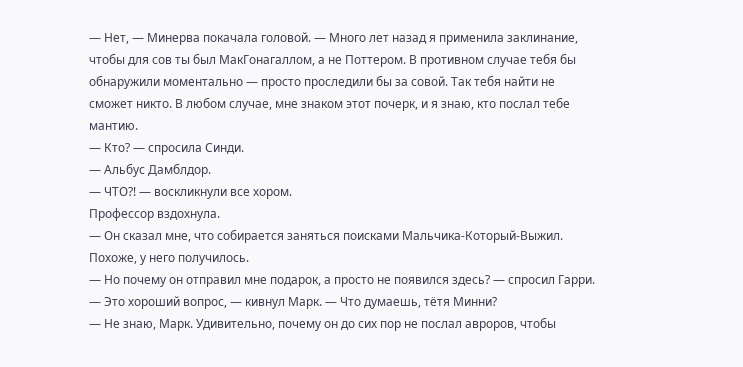— Нет, — Минерва покачала головой. — Много лет назад я применила заклинание, чтобы для сов ты был МакГонагаллом, а не Поттером. В противном случае тебя бы обнаружили моментально — просто проследили бы за совой. Так тебя найти не сможет никто. В любом случае, мне знаком этот почерк, и я знаю, кто послал тебе мантию.
— Кто? — спросила Синди.
— Альбус Дамблдор.
— ЧТО?! — воскликнули все хором.
Профессор вздохнула.
— Он сказал мне, что собирается заняться поисками Мальчика-Который-Выжил. Похоже, у него получилось.
— Но почему он отправил мне подарок, а просто не появился здесь? — спросил Гарри.
— Это хороший вопрос, — кивнул Марк. — Что думаешь, тётя Минни?
— Не знаю, Марк. Удивительно, почему он до сих пор не послал авроров, чтобы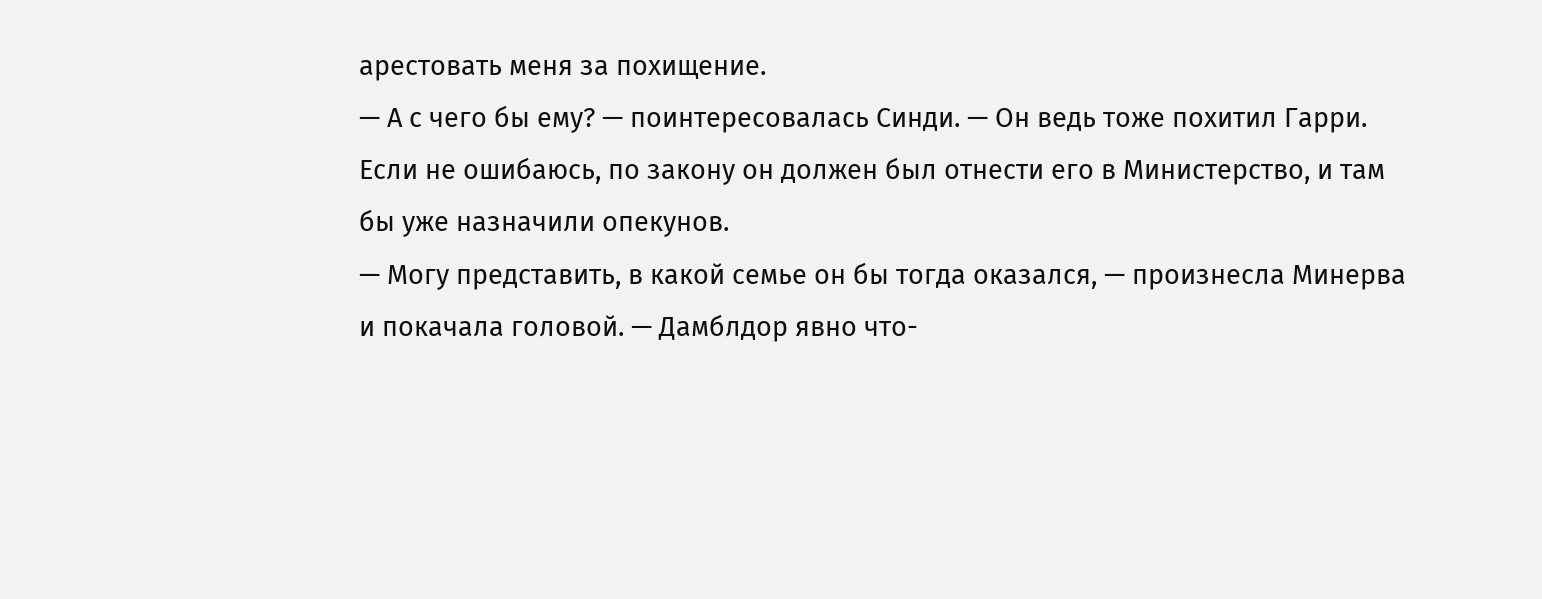арестовать меня за похищение.
— А с чего бы ему? — поинтересовалась Синди. — Он ведь тоже похитил Гарри. Если не ошибаюсь, по закону он должен был отнести его в Министерство, и там бы уже назначили опекунов.
— Могу представить, в какой семье он бы тогда оказался, — произнесла Минерва и покачала головой. — Дамблдор явно что-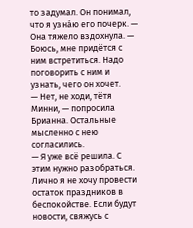то задумал. Он понимал, что я узнáю его почерк. — Она тяжело вздохнула. — Боюсь, мне придётся с ним встретиться. Надо поговорить с ним и узнать, чего он хочет.
— Нет, не ходи, тётя Минни, — попросила Брианна. Остальные мысленно с нею согласились.
— Я уже всё решила. С этим нужно разобраться. Лично я не хочу провести остаток праздников в беспокойстве. Если будут новости, свяжусь с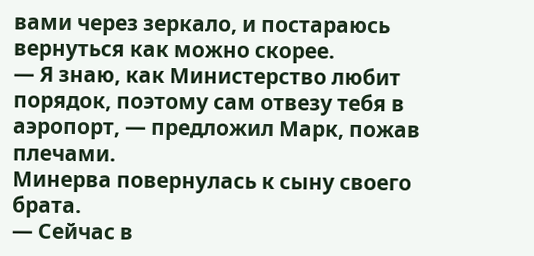вами через зеркало, и постараюсь вернуться как можно скорее.
— Я знаю, как Министерство любит порядок, поэтому сам отвезу тебя в аэропорт, — предложил Марк, пожав плечами.
Минерва повернулась к сыну своего брата.
— Сейчас в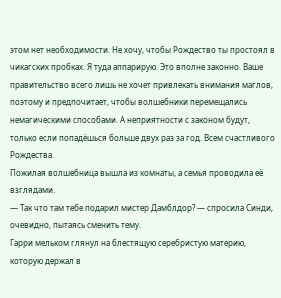этом нет необходимости. Не хочу, чтобы Рождество ты простоял в чикагских пробках. Я туда аппарирую. Это вполне законно. Ваше правительство всего лишь не хочет привлекать внимания маглов, поэтому и предпочитает, чтобы волшебники перемещались немагическими способами. А неприятности с законом будут, только если попадёшься больше двух раз за год. Всем счастливого Рождества.
Пожилая волшебница вышла из комнаты, а семья проводила её взглядами.
— Так что там тебе подарил мистер Дамблдор? — спросила Синди, очевидно, пытаясь сменить тему.
Гарри мельком глянул на блестящую серебристую материю, которую держал в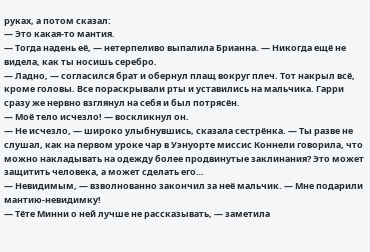руках, а потом сказал:
— Это какая-то мантия.
— Тогда надень её, — нетерпеливо выпалила Брианна. — Никогда ещё не видела, как ты носишь серебро.
— Ладно, — согласился брат и обернул плащ вокруг плеч. Тот накрыл всё, кроме головы. Все пораскрывали рты и уставились на мальчика. Гарри сразу же нервно взглянул на себя и был потрясён.
— Моё тело исчезло! — воскликнул он.
— Не исчезло, — широко улыбнувшись, сказала сестрёнка. — Ты разве не слушал, как на первом уроке чар в Уэнуорте миссис Коннели говорила, что можно накладывать на одежду более продвинутые заклинания? Это может защитить человека, а может сделать его…
— Невидимым, — взволнованно закончил за неё мальчик. — Мне подарили мантию-невидимку!
— Тёте Минни о ней лучше не рассказывать, — заметила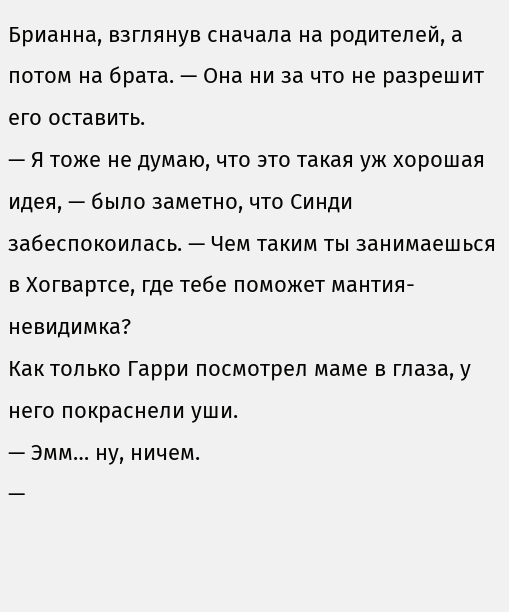Брианна, взглянув сначала на родителей, а потом на брата. — Она ни за что не разрешит его оставить.
— Я тоже не думаю, что это такая уж хорошая идея, — было заметно, что Синди забеспокоилась. — Чем таким ты занимаешься в Хогвартсе, где тебе поможет мантия-невидимка?
Как только Гарри посмотрел маме в глаза, у него покраснели уши.
— Эмм… ну, ничем.
—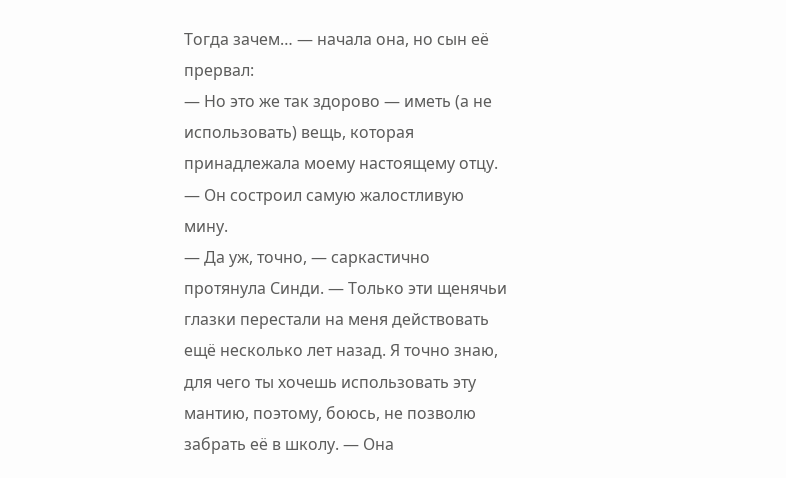Тогда зачем… — начала она, но сын её прервал:
— Но это же так здорово — иметь (а не использовать) вещь, которая принадлежала моему настоящему отцу. — Он состроил самую жалостливую мину.
— Да уж, точно, — саркастично протянула Синди. — Только эти щенячьи глазки перестали на меня действовать ещё несколько лет назад. Я точно знаю, для чего ты хочешь использовать эту мантию, поэтому, боюсь, не позволю забрать её в школу. — Она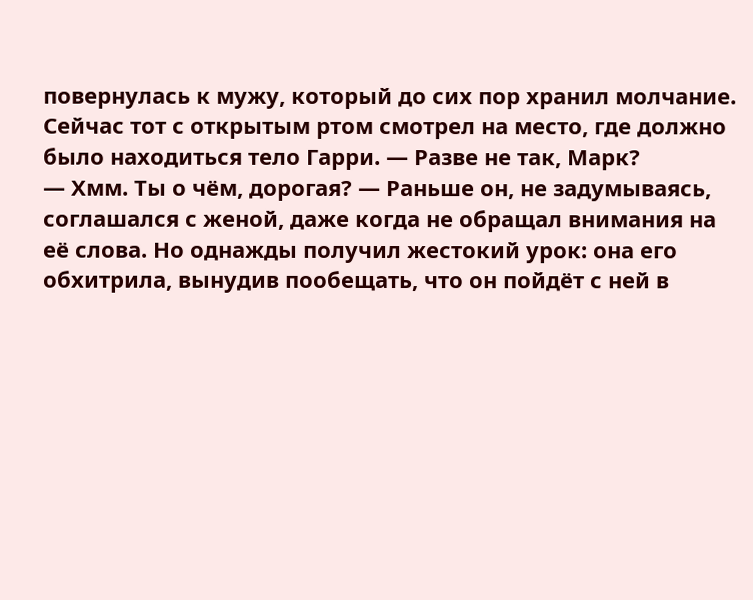повернулась к мужу, который до сих пор хранил молчание. Сейчас тот с открытым ртом смотрел на место, где должно было находиться тело Гарри. — Разве не так, Марк?
— Хмм. Ты о чём, дорогая? — Раньше он, не задумываясь, соглашался с женой, даже когда не обращал внимания на её слова. Но однажды получил жестокий урок: она его обхитрила, вынудив пообещать, что он пойдёт с ней в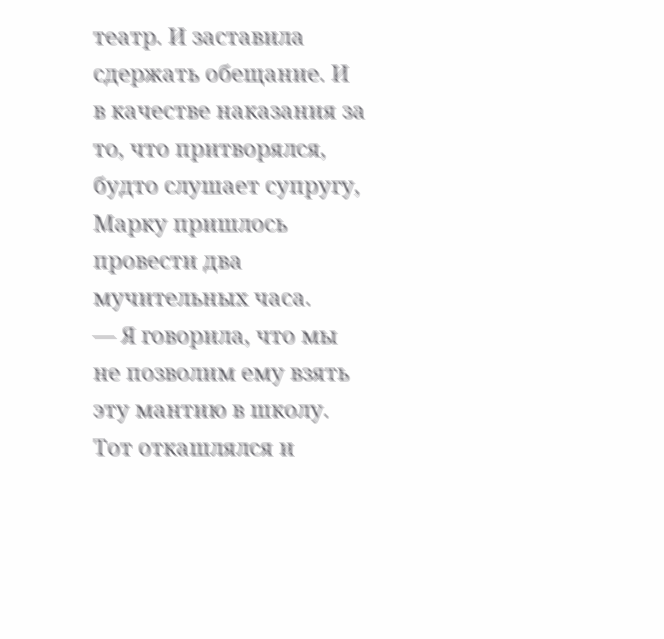театр. И заставила сдержать обещание. И в качестве наказания за то, что притворялся, будто слушает супругу, Марку пришлось провести два мучительных часа.
— Я говорила, что мы не позволим ему взять эту мантию в школу.
Тот откашлялся и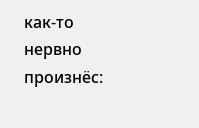как-то нервно произнёс: